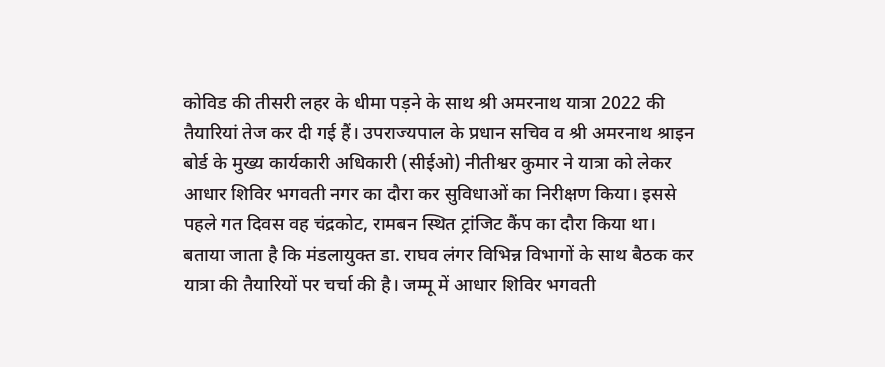कोविड की तीसरी लहर के धीमा पड़ने के साथ श्री अमरनाथ यात्रा 2022 की तैयारियां तेज कर दी गई हैं। उपराज्यपाल के प्रधान सचिव व श्री अमरनाथ श्राइन बोर्ड के मुख्य कार्यकारी अधिकारी (सीईओ) नीतीश्वर कुमार ने यात्रा को लेकर आधार शिविर भगवती नगर का दौरा कर सुविधाओं का निरीक्षण किया। इससे पहले गत दिवस वह चंद्रकोट, रामबन स्थित ट्रांजिट कैंप का दौरा किया था।
बताया जाता है कि मंडलायुक्त डा. राघव लंगर विभिन्न विभागों के साथ बैठक कर यात्रा की तैयारियों पर चर्चा की है। जम्मू में आधार शिविर भगवती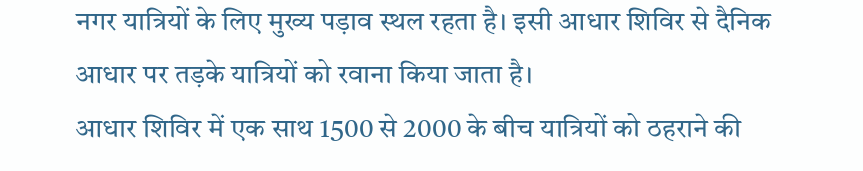नगर यात्रियों के लिए मुख्य पड़ाव स्थल रहता है। इसी आधार शिविर से दैनिक आधार पर तड़के यात्रियों को रवाना किया जाता है।
आधार शिविर में एक साथ 1500 से 2000 के बीच यात्रियों को ठहराने की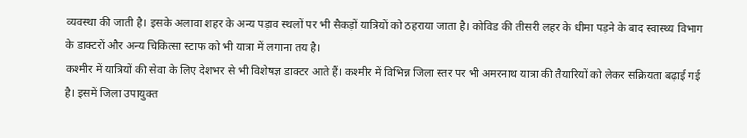व्यवस्था की जाती है। इसके अलावा शहर के अन्य पड़ाव स्थलों पर भी सैकड़ों यात्रियों को ठहराया जाता है। कोविड की तीसरी लहर के धीमा पड़ने के बाद स्वास्थ्य विभाग के डाक्टरों और अन्य चिकित्सा स्टाफ को भी यात्रा में लगाना तय है।
कश्मीर में यात्रियों की सेवा के लिए देशभर से भी विशेषज्ञ डाक्टर आते हैं। कश्मीर में विभिन्न जिला स्तर पर भी अमरनाथ यात्रा की तैयारियों को लेकर सक्रियता बढ़ाई गई है। इसमें जिला उपायुक्त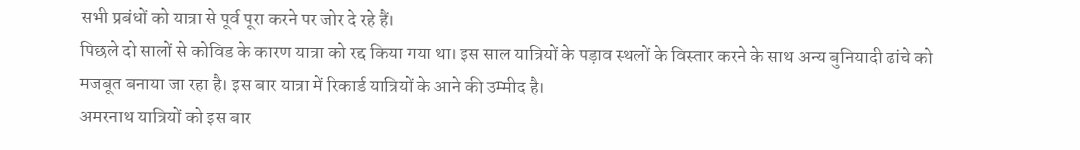सभी प्रबंधों को यात्रा से पूर्व पूरा करने पर जोर दे रहे हैं।
पिछले दो सालों से कोविड के कारण यात्रा को रद्द किया गया था। इस साल यात्रियों के पड़ाव स्थलों के विस्तार करने के साथ अन्य बुनियादी ढांचे को मजबूत बनाया जा रहा है। इस बार यात्रा में रिकार्ड यात्रियों के आने की उम्मीद है।
अमरनाथ यात्रियों को इस बार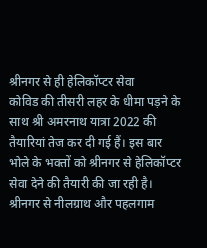श्रीनगर से ही हेलिकॉप्टर सेवा
कोविड की तीसरी लहर के धीमा पड़ने के साथ श्री अमरनाथ यात्रा 2022 की तैयारियां तेज कर दी गई हैं। इस बार भोले के भक्तों को श्रीनगर से हेलिकॉप्टर सेवा देने की तैयारी की जा रही है। श्रीनगर से नीलग्राथ और पहलगाम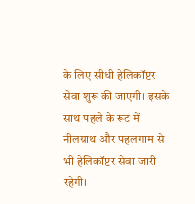के लिए सीधी हेलिकॉप्टर सेवा शुरू की जाएगी। इसके साथ पहले के रूट में नीलग्राथ और पहलगाम से भी हेलिकॉप्टर सेवा जारी रहेगी।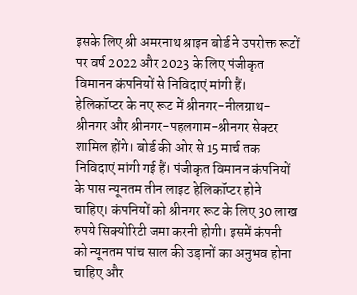इसके लिए श्री अमरनाथ श्राइन बोर्ड ने उपरोक्त रूटों पर वर्ष 2022 और 2023 के लिए पंजीकृत विमानन कंपनियों से निविदाएं मांगी हैं।
हेलिकॉप्टर के नए रूट में श्रीनगर-नीलग्राथ-श्रीनगर और श्रीनगर-पहलगाम-श्रीनगर सेक्टर शामिल होंगे। बोर्ड की ओर से 15 मार्च तक निविदाएं मांगी गई हैं। पंजीकृत विमानन कंपनियों के पास न्यूनतम तीन लाइट हेलिकॉप्टर होने चाहिए। कंपनियों को श्रीनगर रूट के लिए 30 लाख रुपये सिक्योरिटी जमा करनी होगी। इसमें कंपनी को न्यूनतम पांच साल की उड़ानों का अनुभव होना चाहिए और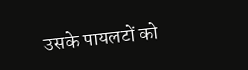उसके पायलटों को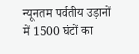न्यूनतम पर्वतीय उड़ानों में 1500 घंटों का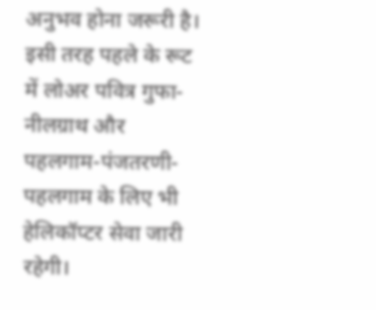अनुभव होना जरूरी है। इसी तरह पहले के रूट में लोअर पवित्र गुफा-नीलग्राथ और पहलगाम-पंजतरणी-पहलगाम के लिए भी हेलिकॉप्टर सेवा जारी रहेगी।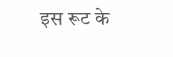इस रूट के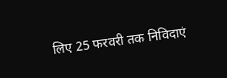लिए 25 फरवरी तक निविदाएं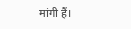मांगी हैं।